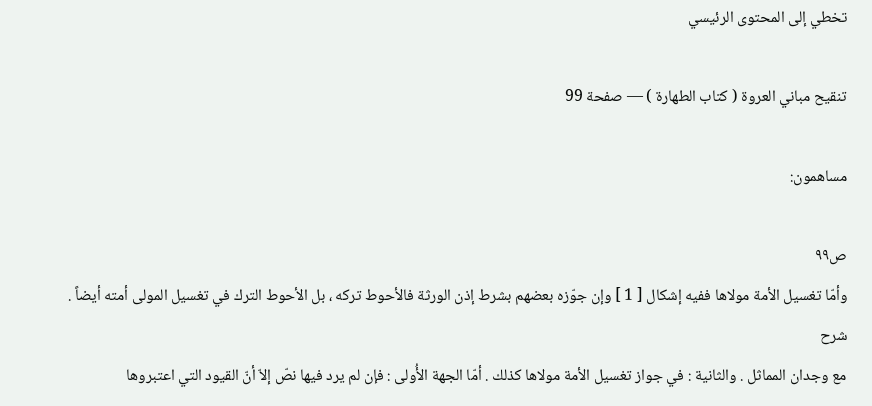تخطي إلى المحتوى الرئيسي

تنقيح مباني العروة ( كتاب الطهارة ) — صفحة 99

مساهمون:

ص٩٩
وأمّا تغسيل الأمة مولاها ففيه إشكال [ 1 ] وإن جوّزه بعضهم بشرط إذن الورثة فالأحوط تركه ، بل الأحوط الترك في تغسيل المولى أمته أيضاً .
شرح
مع وجدان المماثل . والثانية : في جواز تغسيل الأمة مولاها كذلك . أمّا الجهة الأُولى : فإن لم يرد فيها نصّ إلاّ أنّ القيود التي اعتبروها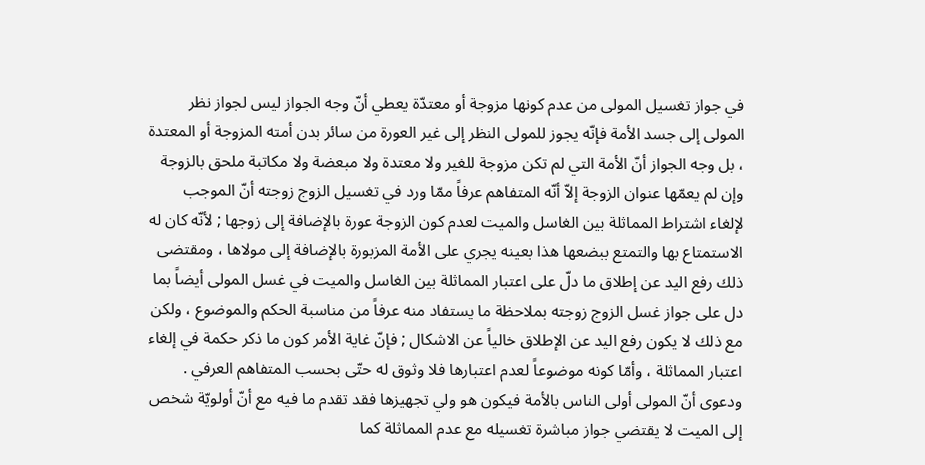في جواز تغسيل المولى من عدم كونها مزوجة أو معتدّة يعطي أنّ وجه الجواز ليس لجواز نظر المولى إلى جسد الأمة فإنّه يجوز للمولى النظر إلى غير العورة من سائر بدن أمته المزوجة أو المعتدة ، بل وجه الجواز أنّ الأمة التي لم تكن مزوجة للغير ولا معتدة ولا مبعضة ولا مكاتبة ملحق بالزوجة وإن لم يعمّها عنوان الزوجة إلاّ أنّه المتفاهم عرفاً ممّا ورد في تغسيل الزوج زوجته أنّ الموجب لإلغاء اشتراط المماثلة بين الغاسل والميت لعدم كون الزوجة عورة بالإضافة إلى زوجها ; لأنّه كان له الاستمتاع بها والتمتع ببضعها هذا بعينه يجري على الأمة المزبورة بالإضافة إلى مولاها ، ومقتضى ذلك رفع اليد عن إطلاق ما دلّ على اعتبار المماثلة بين الغاسل والميت في غسل المولى أيضاً بما دل على جواز غسل الزوج زوجته بملاحظة ما يستفاد منه عرفاً من مناسبة الحكم والموضوع ، ولكن مع ذلك لا يكون رفع اليد عن الإطلاق خالياً عن الاشكال ; فإنّ غاية الأمر كون ما ذكر حكمة في إلغاء اعتبار المماثلة ، وأمّا كونه موضوعاً لعدم اعتبارها فلا وثوق له حتّى بحسب المتفاهم العرفي . ودعوى أنّ المولى أولى الناس بالأمة فيكون هو ولي تجهيزها فقد تقدم ما فيه مع أنّ أولويّة شخص إلى الميت لا يقتضي جواز مباشرة تغسيله مع عدم المماثلة كما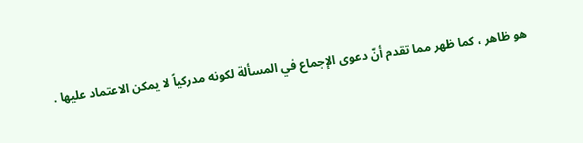هو ظاهر ، كما ظهر مما تقدم أنّ دعوى الإجماع في المسألة لكونه مدركياً لا يمكن الاعتماد عليها .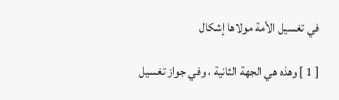في تغسيل الأمة مولاها إشكال

[ 1 ] وهذه هي الجهة الثانية ، وفي جواز تغسيل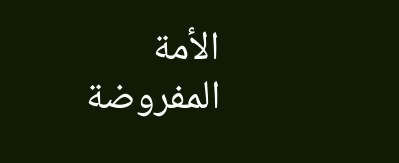الأمة المفروضة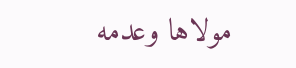مولاها وعدمه